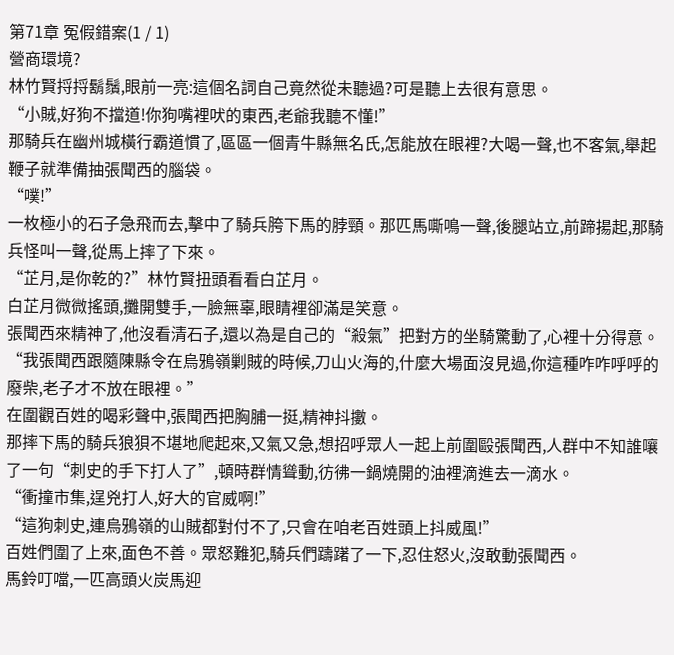第71章 冤假錯案(1 / 1)
營商環境?
林竹賢捋捋鬍鬚,眼前一亮:這個名詞自己竟然從未聽過?可是聽上去很有意思。
“小賊,好狗不擋道!你狗嘴裡吠的東西,老爺我聽不懂!”
那騎兵在幽州城橫行霸道慣了,區區一個青牛縣無名氏,怎能放在眼裡?大喝一聲,也不客氣,舉起鞭子就準備抽張聞西的腦袋。
“噗!”
一枚極小的石子急飛而去,擊中了騎兵胯下馬的脖頸。那匹馬嘶鳴一聲,後腿站立,前蹄揚起,那騎兵怪叫一聲,從馬上摔了下來。
“芷月,是你乾的?”林竹賢扭頭看看白芷月。
白芷月微微搖頭,攤開雙手,一臉無辜,眼睛裡卻滿是笑意。
張聞西來精神了,他沒看清石子,還以為是自己的“殺氣”把對方的坐騎驚動了,心裡十分得意。
“我張聞西跟隨陳縣令在烏鴉嶺剿賊的時候,刀山火海的,什麼大場面沒見過,你這種咋咋呼呼的廢柴,老子才不放在眼裡。”
在圍觀百姓的喝彩聲中,張聞西把胸脯一挺,精神抖擻。
那摔下馬的騎兵狼狽不堪地爬起來,又氣又急,想招呼眾人一起上前圍毆張聞西,人群中不知誰嚷了一句“刺史的手下打人了”,頓時群情聳動,彷彿一鍋燒開的油裡滴進去一滴水。
“衝撞市集,逞兇打人,好大的官威啊!”
“這狗刺史,連烏鴉嶺的山賊都對付不了,只會在咱老百姓頭上抖威風!”
百姓們圍了上來,面色不善。眾怒難犯,騎兵們躊躇了一下,忍住怒火,沒敢動張聞西。
馬鈴叮噹,一匹高頭火炭馬迎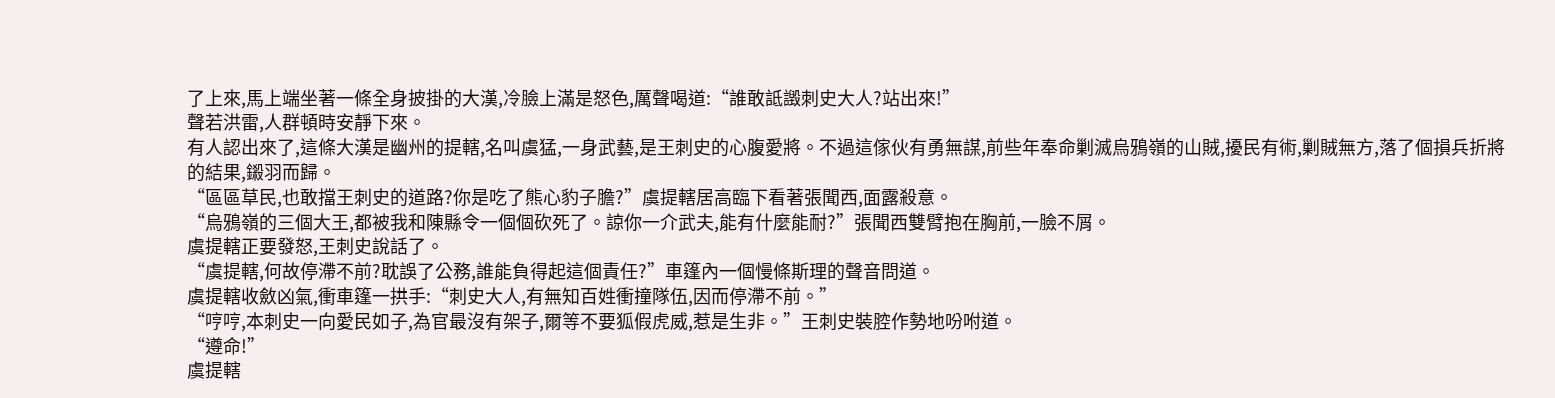了上來,馬上端坐著一條全身披掛的大漢,冷臉上滿是怒色,厲聲喝道:“誰敢詆譭刺史大人?站出來!”
聲若洪雷,人群頓時安靜下來。
有人認出來了,這條大漢是幽州的提轄,名叫虞猛,一身武藝,是王刺史的心腹愛將。不過這傢伙有勇無謀,前些年奉命剿滅烏鴉嶺的山賊,擾民有術,剿賊無方,落了個損兵折將的結果,鎩羽而歸。
“區區草民,也敢擋王刺史的道路?你是吃了熊心豹子膽?”虞提轄居高臨下看著張聞西,面露殺意。
“烏鴉嶺的三個大王,都被我和陳縣令一個個砍死了。諒你一介武夫,能有什麼能耐?”張聞西雙臂抱在胸前,一臉不屑。
虞提轄正要發怒,王刺史說話了。
“虞提轄,何故停滯不前?耽誤了公務,誰能負得起這個責任?”車篷內一個慢條斯理的聲音問道。
虞提轄收斂凶氣,衝車篷一拱手:“刺史大人,有無知百姓衝撞隊伍,因而停滯不前。”
“哼哼,本刺史一向愛民如子,為官最沒有架子,爾等不要狐假虎威,惹是生非。”王刺史裝腔作勢地吩咐道。
“遵命!”
虞提轄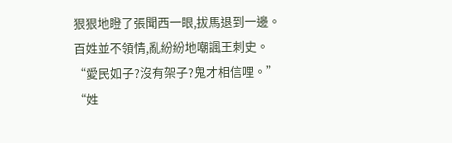狠狠地瞪了張聞西一眼,拔馬退到一邊。
百姓並不領情,亂紛紛地嘲諷王刺史。
“愛民如子?沒有架子?鬼才相信哩。”
“姓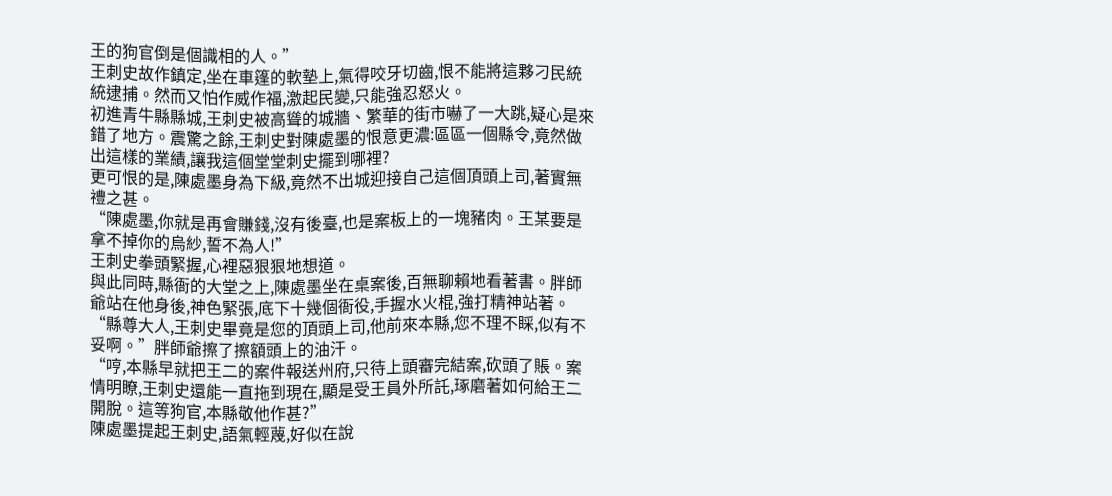王的狗官倒是個識相的人。”
王刺史故作鎮定,坐在車篷的軟墊上,氣得咬牙切齒,恨不能將這夥刁民統統逮捕。然而又怕作威作福,激起民變,只能強忍怒火。
初進青牛縣縣城,王刺史被高聳的城牆、繁華的街市嚇了一大跳,疑心是來錯了地方。震驚之餘,王刺史對陳處墨的恨意更濃:區區一個縣令,竟然做出這樣的業績,讓我這個堂堂刺史擺到哪裡?
更可恨的是,陳處墨身為下級,竟然不出城迎接自己這個頂頭上司,著實無禮之甚。
“陳處墨,你就是再會賺錢,沒有後臺,也是案板上的一塊豬肉。王某要是拿不掉你的烏紗,誓不為人!”
王刺史拳頭緊握,心裡惡狠狠地想道。
與此同時,縣衙的大堂之上,陳處墨坐在桌案後,百無聊賴地看著書。胖師爺站在他身後,神色緊張,底下十幾個衙役,手握水火棍,強打精神站著。
“縣尊大人,王刺史畢竟是您的頂頭上司,他前來本縣,您不理不睬,似有不妥啊。”胖師爺擦了擦額頭上的油汗。
“哼,本縣早就把王二的案件報送州府,只待上頭審完結案,砍頭了賬。案情明瞭,王刺史還能一直拖到現在,顯是受王員外所託,琢磨著如何給王二開脫。這等狗官,本縣敬他作甚?”
陳處墨提起王刺史,語氣輕蔑,好似在說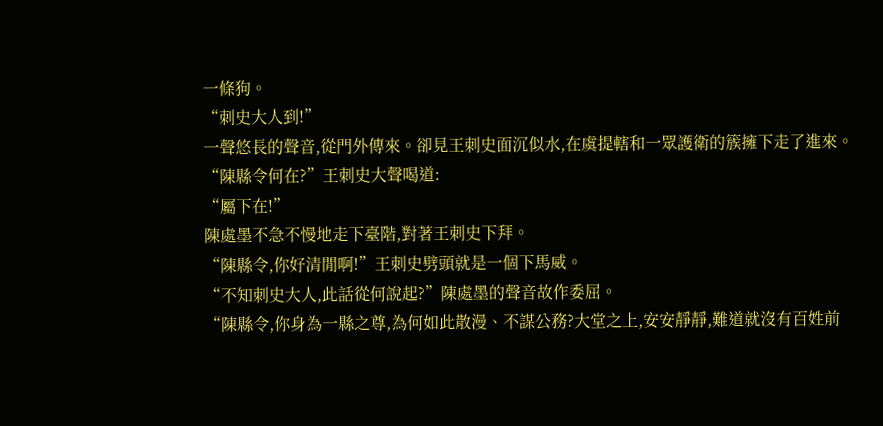一條狗。
“刺史大人到!”
一聲悠長的聲音,從門外傳來。卻見王刺史面沉似水,在虞提轄和一眾護衛的簇擁下走了進來。
“陳縣令何在?”王刺史大聲喝道:
“屬下在!”
陳處墨不急不慢地走下臺階,對著王刺史下拜。
“陳縣令,你好清閒啊!”王刺史劈頭就是一個下馬威。
“不知刺史大人,此話從何說起?”陳處墨的聲音故作委屈。
“陳縣令,你身為一縣之尊,為何如此散漫、不謀公務?大堂之上,安安靜靜,難道就沒有百姓前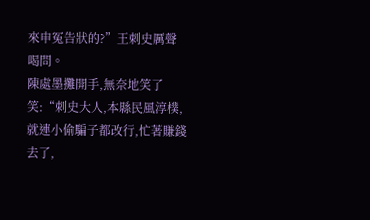來申冤告狀的?”王刺史厲聲喝問。
陳處墨攤開手,無奈地笑了笑:“刺史大人,本縣民風淳樸,就連小偷騙子都改行,忙著賺錢去了,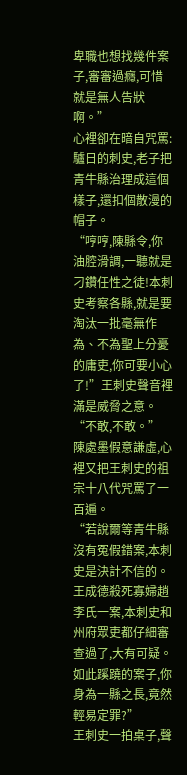卑職也想找幾件案子,審審過癮,可惜就是無人告狀啊。”
心裡卻在暗自咒罵:驢日的刺史,老子把青牛縣治理成這個樣子,還扣個散漫的帽子。
“哼哼,陳縣令,你油腔滑調,一聽就是刁鑽任性之徒!本刺史考察各縣,就是要淘汰一批毫無作為、不為聖上分憂的庸吏,你可要小心了!”王刺史聲音裡滿是威脅之意。
“不敢,不敢。”
陳處墨假意謙虛,心裡又把王刺史的祖宗十八代咒罵了一百遍。
“若說爾等青牛縣沒有冤假錯案,本刺史是決計不信的。王成德殺死寡婦趙李氏一案,本刺史和州府眾吏都仔細審查過了,大有可疑。如此蹊蹺的案子,你身為一縣之長,竟然輕易定罪?”
王刺史一拍桌子,聲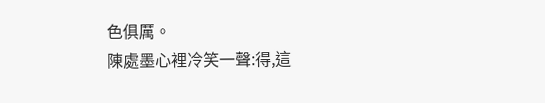色俱厲。
陳處墨心裡冷笑一聲:得,這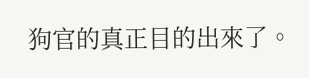狗官的真正目的出來了。